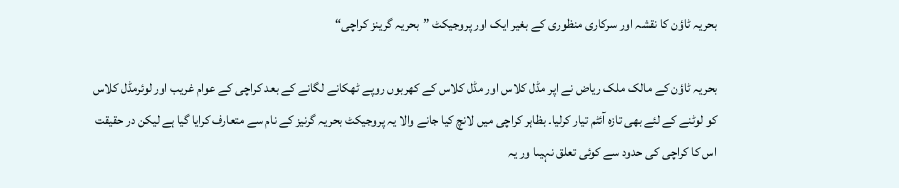بحریہ ٹاؤن کا نقشہ اور سرکاری منظوری کے بغیر ایک اور پروجیکٹ ”بحریہ گرینز کراچی“

بحریہ ٹاؤن کے مالک ملک ریاض نے اپر مڈل کلاس اور مڈل کلاس کے کھربوں روپے ٹھکانے لگانے کے بعد کراچی کے عوام غریب اور لوئرمڈل کلاس کو لوٹنے کے لئے بھی تازہ آئٹم تیار کرلیا۔ بظاہر کراچی میں لانچ کیا جانے والا یہ پروجیکٹ بحریہ گرنیز کے نام سے متعارف کرایا گیا ہے لیکن در حقیقت اس کا کراچی کی حدود سے کوئی تعلق نہیںا ور یہ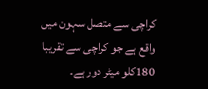کراچی سے متصل سہون میں واقع ہے جو کراچی سے تقریبا 180کلو میٹر دور ہے۔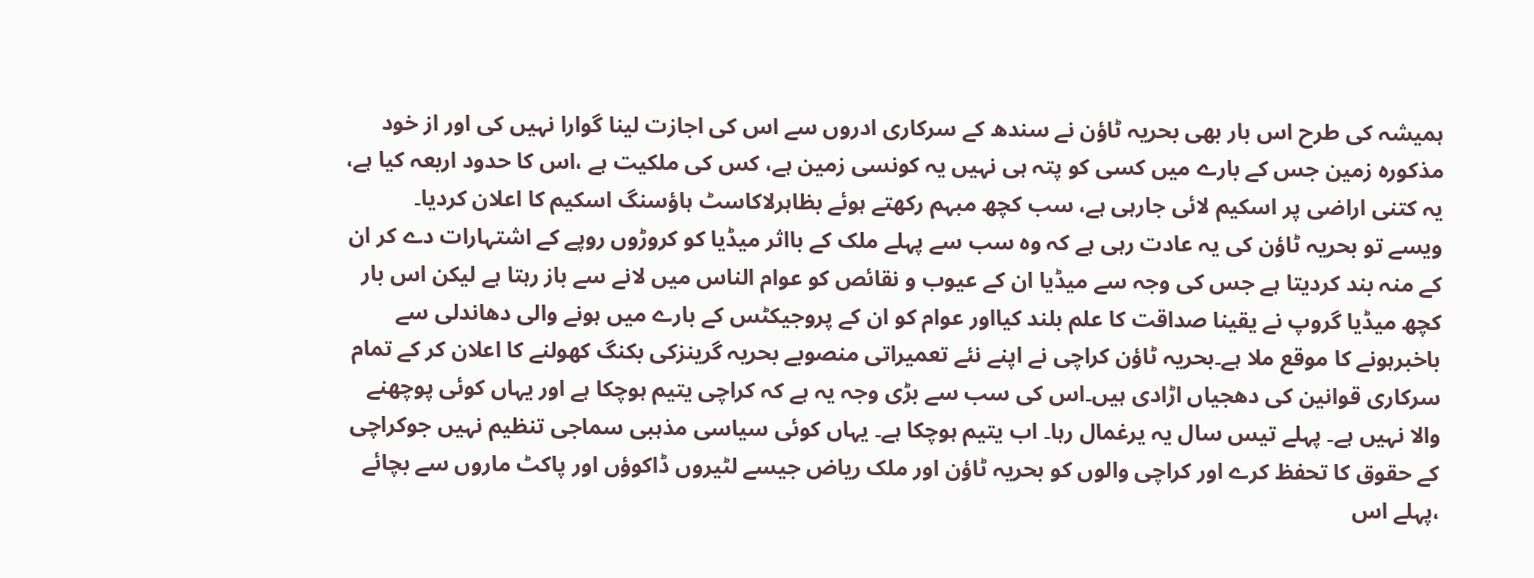ہمیشہ کی طرح اس بار بھی بحریہ ٹاؤن نے سندھ کے سرکاری ادروں سے اس کی اجازت لینا گوارا نہیں کی اور از خود مذکورہ زمین جس کے بارے میں کسی کو پتہ ہی نہیں یہ کونسی زمین ہے، کس کی ملکیت ہے ،اس کا حدود اربعہ کیا ہے، یہ کتنی اراضی پر اسکیم لائی جارہی ہے، سب کچھ مبہم رکھتے ہوئے بظاہرلاکاسٹ ہاؤسنگ اسکیم کا اعلان کردیا۔
ویسے تو بحریہ ٹاؤن کی یہ عادت رہی ہے کہ وہ سب سے پہلے ملک کے بااثر میڈیا کو کروڑوں روپے کے اشتہارات دے کر ان کے منہ بند کردیتا ہے جس کی وجہ سے میڈیا ان کے عیوب و نقائص کو عوام الناس میں لانے سے باز رہتا ہے لیکن اس بار کچھ میڈیا گروپ نے یقینا صداقت کا علم بلند کیااور عوام کو ان کے پروجیکٹس کے بارے میں ہونے والی دھاندلی سے باخبرہونے کا موقع ملا ہے۔بحریہ ٹاؤن کراچی نے اپنے نئے تعمیراتی منصوبے بحریہ گرینزکی بکنگ کھولنے کا اعلان کر کے تمام سرکاری قوانین کی دھجیاں اڑادی ہیں۔اس کی سب سے بڑی وجہ یہ ہے کہ کراچی یتیم ہوچکا ہے اور یہاں کوئی پوچھنے والا نہیں ہے۔ پہلے تیس سال یہ یرغمال رہا۔ اب یتیم ہوچکا ہے۔ یہاں کوئی سیاسی مذہبی سماجی تنظیم نہیں جوکراچی کے حقوق کا تحفظ کرے اور کراچی والوں کو بحریہ ٹاؤن اور ملک ریاض جیسے لٹیروں ڈاکوؤں اور پاکٹ ماروں سے بچائے ،پہلے اس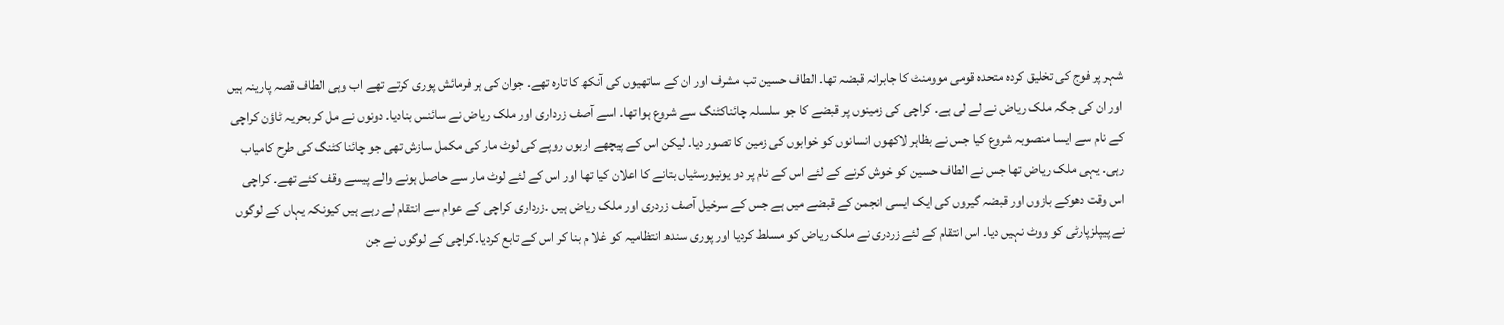شہر پر فوج کی تخلیق کردہ متحدہ قومی موومنٹ کا جابرانہ قبضہ تھا۔ الطاف حسین تب مشرف اور ان کے ساتھیوں کی آنکھ کا تارہ تھے۔ جوان کی ہر فرمائش پوری کرتے تھے اب وہی الطاف قصہ پارینہ ہیں اور ان کی جگہ ملک ریاض نے لے لی ہے۔ کراچی کی زمینوں پر قبضے کا جو سلسلہ چائناکٹنگ سے شروع ہوا تھا۔ اسے آصف زرداری اور ملک ریاض نے سائنس بنادیا۔ دونوں نے مل کر بحریہ ٹاؤن کراچی کے نام سے ایسا منصوبہ شروع کیا جس نے بظاہر لاکھوں انسانوں کو خوابوں کی زمین کا تصور دیا۔ لیکن اس کے پیچھے اربوں روپے کی لوٹ مار کی مکمل سازش تھی جو چائنا کٹنگ کی طرح کامیاب رہی۔ یہی ملک ریاض تھا جس نے الطاف حسین کو خوش کرنے کے لئے اس کے نام پر دو یونیورسٹیاں بتانے کا اعلان کیا تھا اور اس کے لئے لوٹ مار سے حاصل ہونے والے پیسے وقف کئے تھے۔ کراچی اس وقت دھوکے بازوں اور قبضہ گیروں کی ایک ایسی انجمن کے قبضے میں ہے جس کے سرخیل آصف زردری اور ملک ریاض ہیں ۔زرداری کراچی کے عوام سے انتقام لے رہے ہیں کیونکہ یہاں کے لوگوں نے پیپلزپارٹی کو ووٹ نہیں دیا۔ اس انتقام کے لئے زردری نے ملک ریاض کو مسلط کردیا اور پوری سندھ انتظامیہ کو غلا م بنا کر اس کے تابع کردیا۔کراچی کے لوگوں نے جن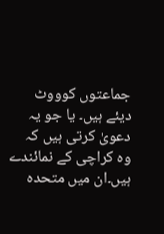جماعتوں کوووٹ دیئے ہیں۔ یا جو یہ دعویٰ کرتی ہیں کہ وہ کراچی کے نمائندے ہیں۔ان میں متحدہ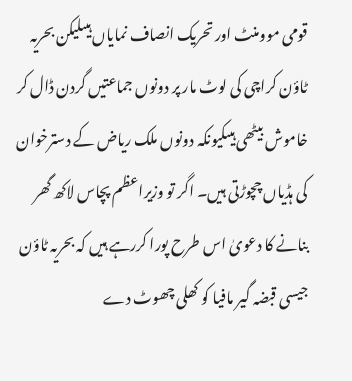قومی موومنٹ اور تحریک انصاف نمایاں ہیںلیکن بحریہ ٹاؤن کراچی کی لوٹ مار پر دونوں جماعتیں گردن ڈال کر خاموش بیٹھی ہیںکیونکہ دونوں ملک ریاض کے دسترخوان کی ہڈیاں چچوڑتی ہیں۔ اگر تو وزیراعظم پچاس لاکھ گھر بنانے کا دعویٰ اس طرح پورا کررہے ہیں کہ بحریہ ٹاؤن جیسی قبضہ گیر مافیا کو کھلی چھوٹ دے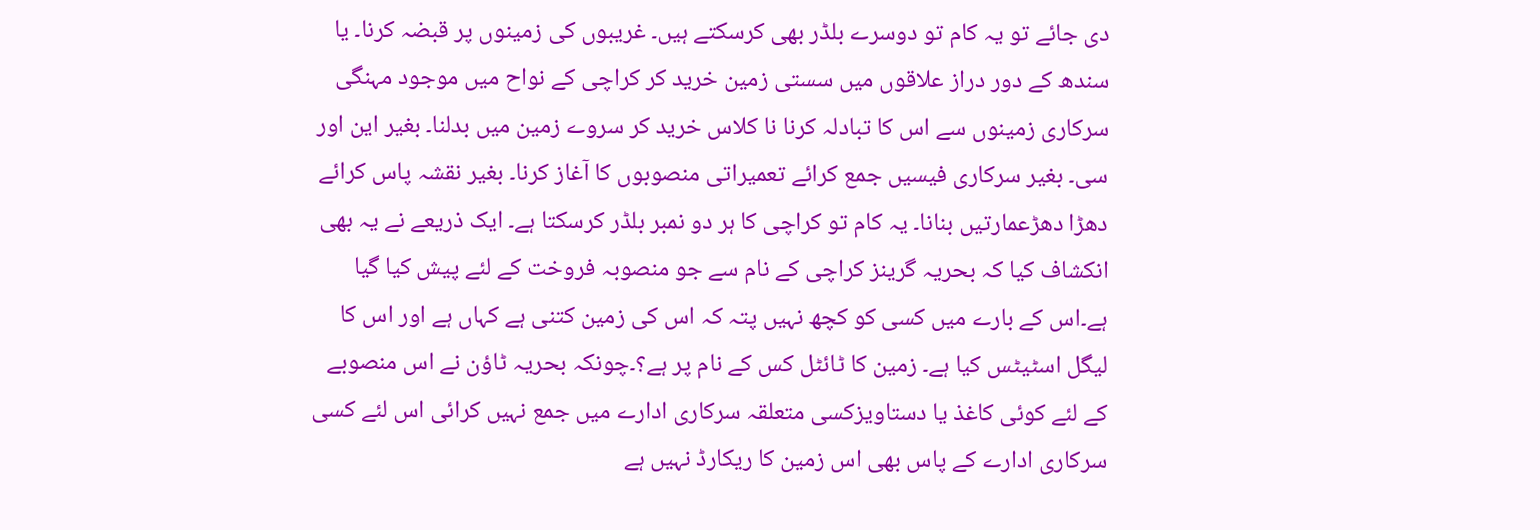دی جائے تو یہ کام تو دوسرے بلڈر بھی کرسکتے ہیں۔ غریبوں کی زمینوں پر قبضہ کرنا۔ یا سندھ کے دور دراز علاقوں میں سستی زمین خرید کر کراچی کے نواح میں موجود مہنگی سرکاری زمینوں سے اس کا تبادلہ کرنا نا کلاس خرید کر سروے زمین میں بدلنا۔ بغیر این اور سی۔ بغیر سرکاری فیسیں جمع کرائے تعمیراتی منصوبوں کا آغاز کرنا۔ بغیر نقشہ پاس کرائے دھڑا دھڑعمارتیں بنانا۔ یہ کام تو کراچی کا ہر دو نمبر بلڈر کرسکتا ہے۔ ایک ذریعے نے یہ بھی انکشاف کیا کہ بحریہ گرینز کراچی کے نام سے جو منصوبہ فروخت کے لئے پیش کیا گیا ہے۔اس کے بارے میں کسی کو کچھ نہیں پتہ کہ اس کی زمین کتنی ہے کہاں ہے اور اس کا لیگل اسٹیٹس کیا ہے۔ زمین کا ٹائٹل کس کے نام پر ہے؟۔چونکہ بحریہ ٹاؤن نے اس منصوبے کے لئے کوئی کاغذ یا دستاویزکسی متعلقہ سرکاری ادارے میں جمع نہیں کرائی اس لئے کسی سرکاری ادارے کے پاس بھی اس زمین کا ریکارڈ نہیں ہے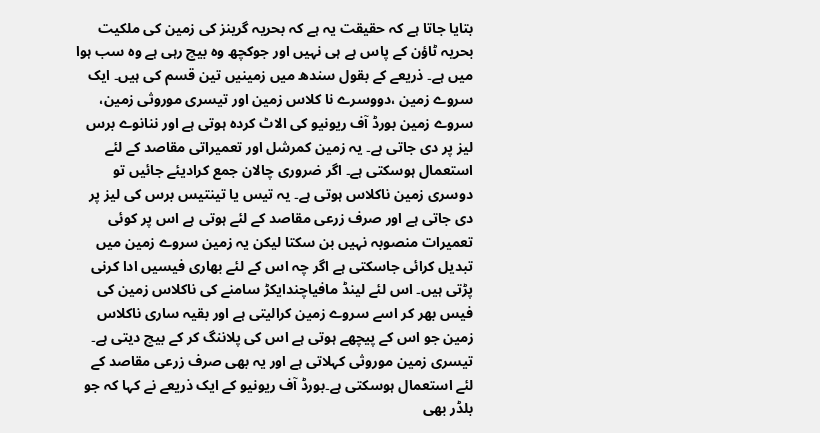بتایا جاتا ہے کہ حقیقت یہ ہے کہ بحریہ گرینز کی زمین کی ملکیت بحریہ ٹاؤن کے پاس ہے ہی نہیں اور جوکچھ وہ بیچ رہی ہے وہ سب ہوا میں ہے۔ ذریعے کے بقول سندھ میں زمینیں تین قسم کی ہیں۔ ایک سروے زمین ،دووسرے نا کلاس زمین اور تیسری موروثی زمین، سروے زمین بورڈ آف ریونیو کی الاٹ کردہ ہوتی ہے اور ننانوے برس لیز پر دی جاتی ہے۔ یہ زمین کمرشل اور تعمیراتی مقاصد کے لئے استعمال ہوسکتی ہے۔ اگر ضروری چالان جمع کرادیئے جائیں تو دوسری زمین ناکلاس ہوتی ہے۔ یہ تیس یا تینتیس برس کی لیز پر دی جاتی ہے اور صرف زرعی مقاصد کے لئے ہوتی ہے اس پر کوئی تعمیرات منصوبہ نہیں بن سکتا لیکن یہ زمین سروے زمین میں تبدیل کرائی جاسکتی ہے اگر چہ اس کے لئے بھاری فیسیں ادا کرنی پڑتی ہیں۔ اس لئے لینڈ مافیاچندایکڑ سامنے کی ناکلاس زمین کی فیس بھر کر اسے سروے زمین کرالیتی ہے اور بقیہ ساری ناکلاس زمین جو اس کے پیچھے ہوتی ہے اس کی پلاننگ کر کے بیچ دیتی ہے۔ تیسری زمین موروثی کہلاتی ہے اور یہ بھی صرف زرعی مقاصد کے لئے استعمال ہوسکتی ہے۔بورڈ آف ریونیو کے ایک ذریعے نے کہا کہ جو بلڈر بھی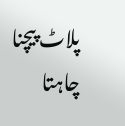پلاٹ پیچنا چاہتا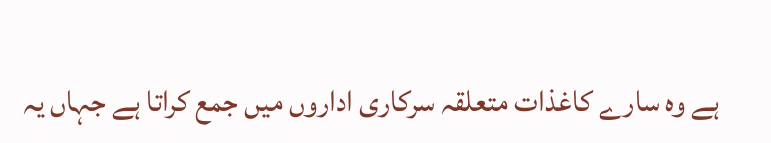ہے وہ سارے کاغذات متعلقہ سرکاری اداروں میں جمع کراتا ہے جہاں یہ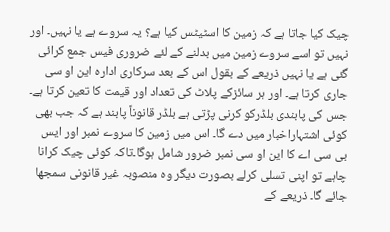چیک کیا جاتا ہے کہ زمین کا اسٹیٹس کیا ہے؟ یہ سروے ہے یا نہیں۔ اور نہیں تو اسے سروے زمین میں بدلنے کے لئے ضروری فیس جمع کرائی گئی ہے یا نہیں ذریعے کے بقول اس کے بعد سرکاری ادارہ این او سی جاری کرتا ہے۔ اور ہر سائزکے پلاٹ کی تعداد اور قیمت کا تعین کرتا ہے۔ جس کی پابندی بلڈرکو کرنی پڑتی ہے بلڈر قانوناً پابند ہے کہ جب بھی کوئی اشتہاراخبار میں دے گا۔ اس میں زمین کا سروے نمبر اور ایس بی سی اے کا این او سی نمبر ضرور شامل ہوگا۔تاکہ کوئی چیک کرانا چاہے تو اپنی تسلی کرلے بصورت دیگر وہ منصوبہ غیر قانونی سمجھا جائے گا۔ ذریعے کے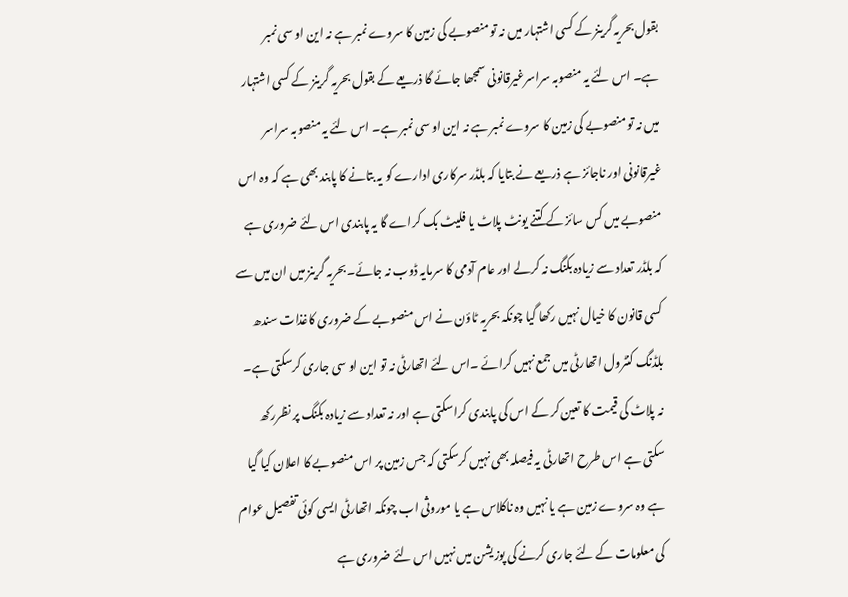بقول بحریہ گرینز کے کسی اشتہار میں نہ تو منصوبے کی زمین کا سروے نمبر ہے نہ این او سی نمبر ہے۔ اس لئے یہ منصوبہ سراسرغیرقانونی سمجھا جائے گا ذریعے کے بقول بحریہ گرینز کے کسی اشتہار میں نہ تو منصوبے کی زمین کا سروے نمبر ہے نہ این او سی نمبر ہے۔ اس لئے یہ منصوبہ سراسر غیرقانونی اور ناجائز ہے ذریعے نے بتایا کہ بلڈر سرکاری ادارے کو یہ بتانے کا پابند بھی ہے کہ وہ اس منصوبے میں کس سائز کے کتنے یونٹ پلاٹ یا فلیٹ بک کراے گا یہ پابندی اس لئے ضروری ہے کہ بلڈر تعداد سے زیادہ بکنگ نہ کرلے اور عام آدمی کا سرمایہ ڈوب نہ جائے۔بحریہ گرینز میں ان میں سے کسی قانون کا خیال نہیں رکھا گیا چونکہ بحریہ ٹاؤن نے اس منصوبے کے ضروری کاغذات سندھ بلڈنگ کنٹرول اتھارٹی میں جمع نہیں کرائے ۔اس لئے اتھارٹی نہ تو این او سی جاری کرسکتی ہے۔ نہ پلاٹ کی قیمت کا تعین کر کے اس کی پابندی کراسکتی ہے اور نہ تعداد سے زیادہ بکنگ پر نظررکھ سکتی ہے اس طرح اتھارٹی یہ فیصلہ بھی نہیں کرسکتی کہ جس زمین پر اس منصوبے کا اعلان کیا گیا ہے وہ سروے زمین ہے یا نہیں وہ ناکلاس ہے یا موروثی اب چونکہ اتھارٹی ایسی کوئی تفصیل عوام کی معلومات کے لئے جاری کرنے کی پوزیشن میں نہیں اس لئے ضروری ہے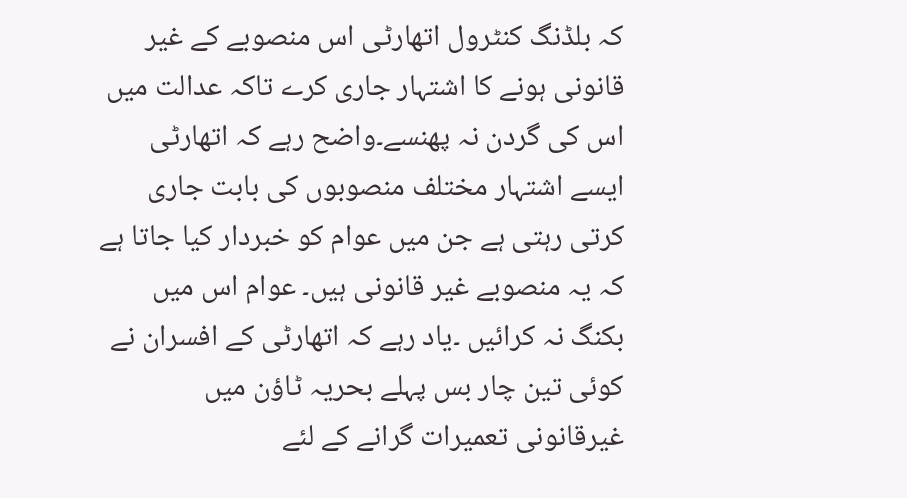کہ بلڈنگ کنٹرول اتھارٹی اس منصوبے کے غیر قانونی ہونے کا اشتہار جاری کرے تاکہ عدالت میں اس کی گردن نہ پھنسے۔واضح رہے کہ اتھارٹی ایسے اشتہار مختلف منصوبوں کی بابت جاری کرتی رہتی ہے جن میں عوام کو خبردار کیا جاتا ہے کہ یہ منصوبے غیر قانونی ہیں۔ عوام اس میں بکنگ نہ کرائیں ۔یاد رہے کہ اتھارٹی کے افسران نے کوئی تین چار بس پہلے بحریہ ٹاؤن میں غیرقانونی تعمیرات گرانے کے لئے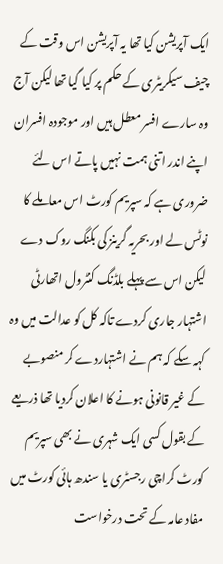ایک آپریشن کیا تھا یہ آپریشن اس وقت کے چیف سیکریٹری کے حکم پر کیا گیا تھا لیکن آج وہ سارے افسر معطل ہیں اور موجودہ افسران اپنے اندر اتنی ہمت نہیں پاتے اس لئے ضروری ہے کہ سپریم کورٹ اس معاملے کا نوٹس لے اور بحریہ گرینز کی بکنگ روک دے لیکن اس سے پہلے بلڈنگ کنٹرول اتھارٹی اشتہار جاری کردے تاکہ کل کو عدالت میں وہ کہہ سکے کہ ہم نے اشتہاردے کر منصوبے کے غیر قانونی ہونے کا اعلان کردیا تھا ذریعے کے بقول کسی ایک شہری نے بھی سپریم کورٹ کراچی رجسٹری یا سندھ ہائی کورٹ میں مفاد عامہ کے تحت درخواست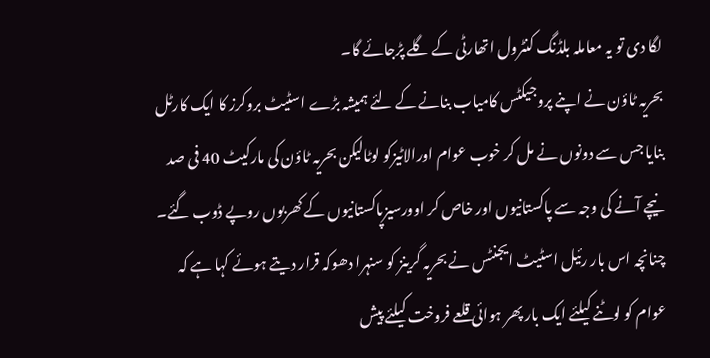لگا دی تو یہ معاملہ بلڈنگ کنٹرول اتھارٹی کے گلے پڑجائے گا۔
بحریہ ٹاؤن نے اپنے پروجیکٹس کامیاب بنانے کے لئے ہمیشہ بڑے اسٹیٹ بروکرز کا ایک کارٹل بنایا جس سے دونوں نے مل کر خوب عوام اورالاٹیزکو لوٹالیکن بحریہ ٹاؤن کی مارکیٹ 40 فی صد نیچے آنے کی وجہ سے پاکستانیوں اور خاص کر اوورسیزپاکستانیوں کے کھربوں روپے ڈوب گئے۔ چنانچہ اس بار رئیل اسٹیٹ ایجنٹس نے بحریہ گرینز کو سنہرا دھوکہ قرار دیتے ہوئے کہا ہے کہ عوام کو لوٹنے کیلئے ایک بار پھر ہوائی قلعے فروخت کیلئے پیش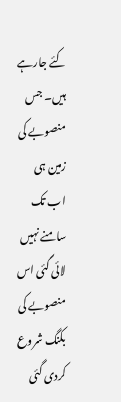کئے جارہے ہیں۔ جس منصوبے کی زمین ہی اب تک سامنے نہیں لائی گئی اس منصوبے کی بکنگ شروع کردی گئی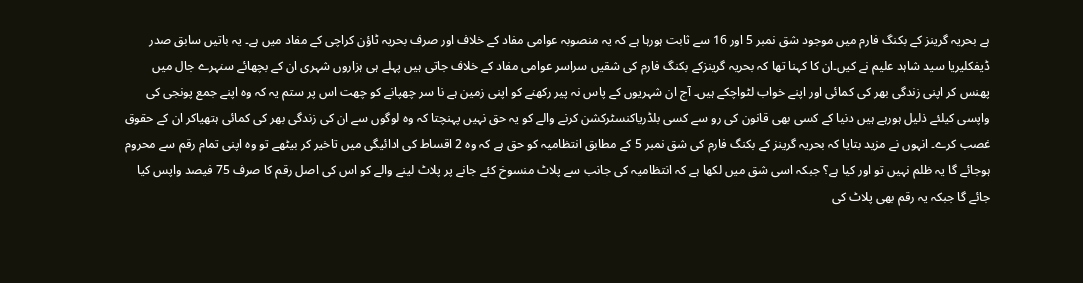ہے بحریہ گرینز کے بکنگ فارم میں موجود شق نمبر 5 اور 16 سے ثابت ہورہا ہے کہ یہ منصوبہ عوامی مفاد کے خلاف اور صرف بحریہ ٹاؤن کراچی کے مفاد میں ہے۔ یہ باتیں سابق صدر ڈیفکلیریا سید شاہد علیم نے کیں۔ان کا کہنا تھا کہ بحریہ گرینزکے بکنگ فارم کی شقیں سراسر عوامی مفاد کے خلاف جاتی ہیں پہلے ہی ہزاروں شہری ان کے بچھائے سنہرے جال میں پھنس کر اپنی زندگی بھر کی کمائی اور اپنے خواب لٹواچکے ہیں۔ آج ان شہریوں کے پاس نہ پیر رکھنے کو اپنی زمین ہے نا سر چھپانے کو چھت اس پر ستم یہ کہ وہ اپنے جمع پونجی کی واپسی کیلئے ذلیل ہورہے ہیں دنیا کے کسی بھی قانون کی رو سے کسی بلڈریاکنسٹرکشن کرنے والے کو یہ حق نہیں پہنچتا کہ وہ لوگوں سے ان کی زندگی بھر کی کمائی ہتھیاکر ان کے حقوق غصب کرے۔ انہوں نے مزید بتایا کہ بحریہ گرینز کے بکنگ فارم کی شق نمبر 5 کے مطابق انتظامیہ کو حق ہے کہ وہ 2 اقساط کی ادائیگی میں تاخیر کر بیٹھے تو وہ اپنی تمام رقم سے محروم ہوجائے گا یہ ظلم نہیں تو اور کیا ہے؟ جبکہ اسی شق میں لکھا ہے کہ انتظامیہ کی جانب سے پلاٹ منسوخ کئے جانے پر پلاٹ لینے والے کو اس کی اصل رقم کا صرف 75 فیصد واپس کیا جائے گا جبکہ یہ رقم بھی پلاٹ کی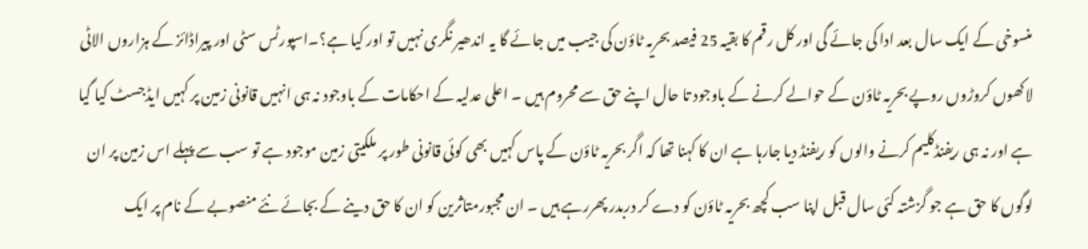منسوخی کے ایک سال بعد ادا کی جائے گی اور کل رقم کا بقیہ 25 فیصد بحریہ ٹاؤن کی جیب میں جائے گا یہ اندھیر نگری نہیں تو اور کیا ہے؟۔اسپورٹس سٹی اور پیراڈائز کے ہزاروں الاٹی لاکھوں کروڑوں روپے بحریہ ٹاؤن کے حوالے کرنے کے باوجود تا حال اپنے حق سے محروم ہیں ۔ اعلی عدلیہ کے احکامات کے باوجود نہ ہی انہیں قانونی زمین پر کہیں ایڈجسٹ کیا گیا ہے اور نہ ہی ریفنڈکلیم کرنے والوں کو ریفنڈ دیا جارہا ہے ان کا کہنا تھا کہ اگر بحریہ ٹاؤن کے پاس کہیں بھی کوئی قانونی طور پر ملکیتی زمین موجود ہے تو سب سے پہلے اس زمین پر ان لوگوں کا حق ہے جو گزشتہ کئی سال قبل اپنا سب کچھ بحریہ ٹاؤن کو دے کر دربدر پھررہے ہیں ۔ ان مجبورمتاثرین کو ان کا حق دینے کے بجائے نئے منصوبے کے نام پر ایک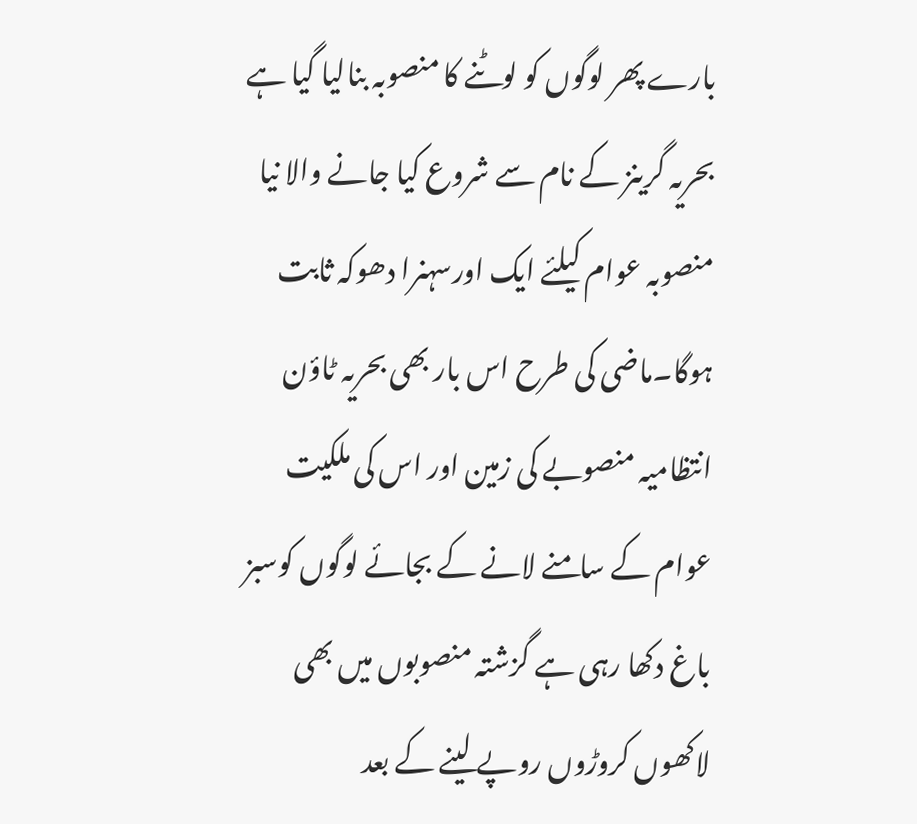بارے پھر لوگوں کو لوٹنے کا منصوبہ بنالیا گیا ہے بحریہ گرینز کے نام سے شروع کیا جانے والا نیا منصوبہ عوام کیلئے ایک اورسہنرا دھوکہ ثابت ہوگا۔ماضی کی طرح اس بار بھی بحریہ ٹاؤن انتظامیہ منصوبے کی زمین اور اس کی ملکیت عوام کے سامنے لانے کے بجائے لوگوں کوسبز باغ دکھا رہی ہے گزشتہ منصوبوں میں بھی لاکھوں کروڑوں روپے لینے کے بعد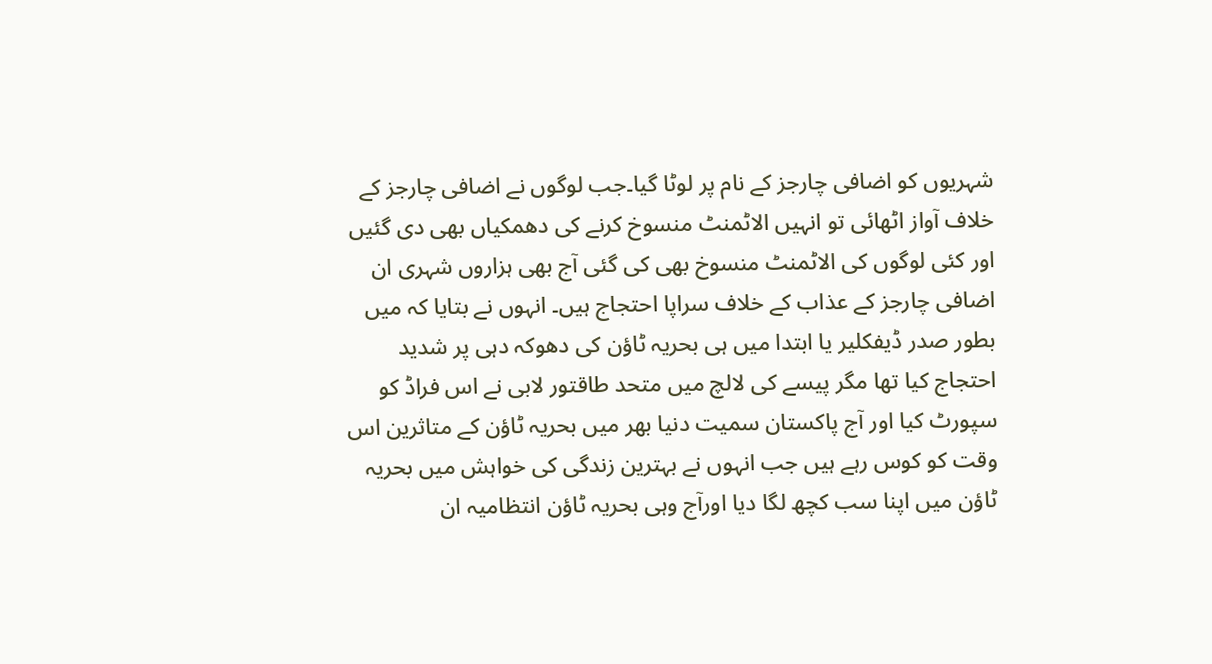شہریوں کو اضافی چارجز کے نام پر لوٹا گیا۔جب لوگوں نے اضافی چارجز کے خلاف آواز اٹھائی تو انہیں الاٹمنٹ منسوخ کرنے کی دھمکیاں بھی دی گئیں اور کئی لوگوں کی الاٹمنٹ منسوخ بھی کی گئی آج بھی ہزاروں شہری ان اضافی چارجز کے عذاب کے خلاف سراپا احتجاج ہیں۔ انہوں نے بتایا کہ میں بطور صدر ڈیفکلیر یا ابتدا میں ہی بحریہ ٹاؤن کی دھوکہ دہی پر شدید احتجاج کیا تھا مگر پیسے کی لالچ میں متحد طاقتور لابی نے اس فراڈ کو سپورٹ کیا اور آج پاکستان سمیت دنیا بھر میں بحریہ ٹاؤن کے متاثرین اس وقت کو کوس رہے ہیں جب انہوں نے بہترین زندگی کی خواہش میں بحریہ ٹاؤن میں اپنا سب کچھ لگا دیا اورآج وہی بحریہ ٹاؤن انتظامیہ ان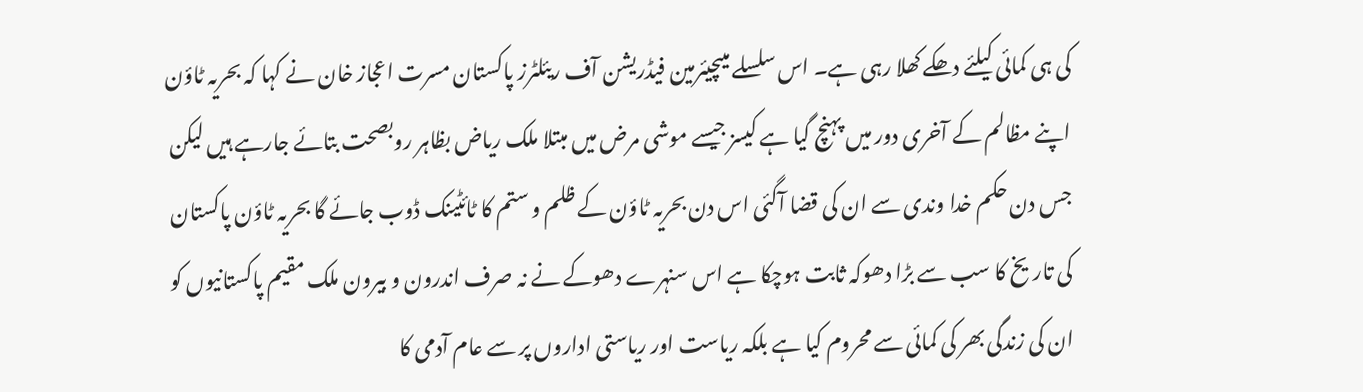کی ہی کمائی کیلئے دھکے کھلا رہی ہے۔ اس سلسلے میںچیئرمین فیڈریشن آف ریئلٹرز پاکستان مسرت اعجاز خان نے کہا کہ بحریہ ٹاؤن اپنے مظالم کے آخری دور میں پہنچ گیا ہے کیسز جیسے موشی مرض میں مبتلا ملک ریاض بظاہر روبصحت بتائے جارہے ہیں لیکن جس دن حکم خدا وندی سے ان کی قضا آگئی اس دن بحریہ ٹاؤن کے ظلم و ستم کا ٹائٹینک ڈوب جائے گا بحریہ ٹاؤن پاکستان کی تاریخ کا سب سے بڑا دھوکہ ثابت ہوچکا ہے اس سنہرے دھوکے نے نہ صرف اندرون و بیرون ملک مقیم پاکستانیوں کو ان کی زندگی بھر کی کمائی سے محروم کیا ہے بلکہ ریاست اور ریاستی اداروں پر سے عام آدمی کا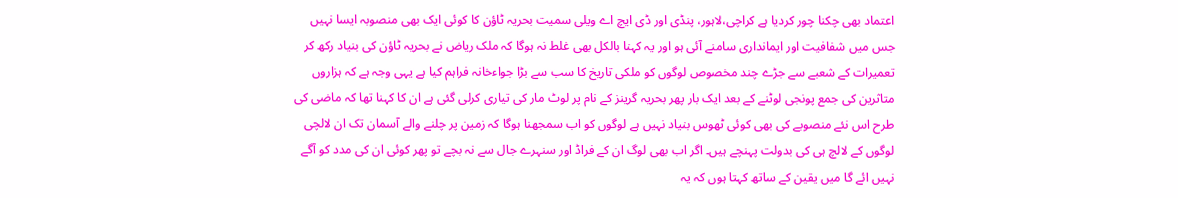اعتماد بھی چکنا چور کردیا ہے کراچی،لاہور، پنڈی اور ڈی ایچ اے ویلی سمیت بحریہ ٹاؤن کا کوئی ایک بھی منصوبہ ایسا نہیں جس میں شفافیت اور ایمانداری سامنے آئی ہو اور یہ کہنا بالکل بھی غلط نہ ہوگا کہ ملک ریاض نے بحریہ ٹاؤن کی بنیاد رکھ کر تعمیرات کے شعبے سے جڑے چند مخصوص لوگوں کو ملکی تاریخ کا سب سے بڑا جواءخانہ فراہم کیا ہے یہی وجہ ہے کہ ہزاروں متاثرین کی جمع پونجی لوٹنے کے بعد ایک بار پھر بحریہ گرینز کے نام پر لوٹ مار کی تیاری کرلی گئی ہے ان کا کہنا تھا کہ ماضی کی طرح اس نئے منصوبے کی بھی کوئی ٹھوس بنیاد نہیں ہے لوگوں کو اب سمجھنا ہوگا کہ زمین پر چلنے والے آسمان تک ان لالچی لوگوں کے لالچ ہی کی بدولت پہنچے ہیں۔ اگر اب بھی لوگ ان کے فراڈ اور سنہرے جال سے نہ بچے تو پھر کوئی ان کی مدد کو آگے نہیں ائے گا میں یقین کے ساتھ کہتا ہوں کہ یہ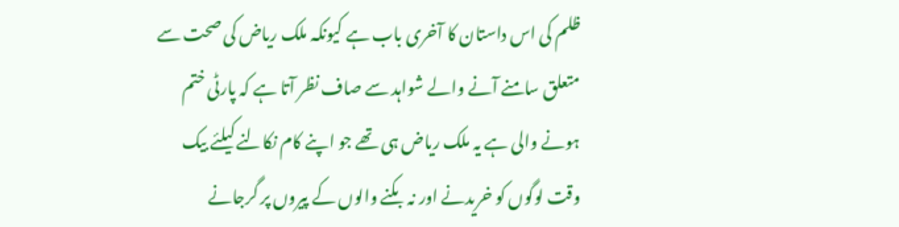ظلم کی اس داستان کا آخری باب ہے کیونکہ ملک ریاض کی صحت سے متعلق سامنے آنے والے شواہد سے صاف نظر آتا ہے کہ پارٹی ختم ہونے والی ہے یہ ملک ریاض ہی تھے جو اپنے کام نکالنے کیلئے بیک وقت لوگوں کو خریدنے اور نہ بکنے والوں کے پیروں پر گرجانے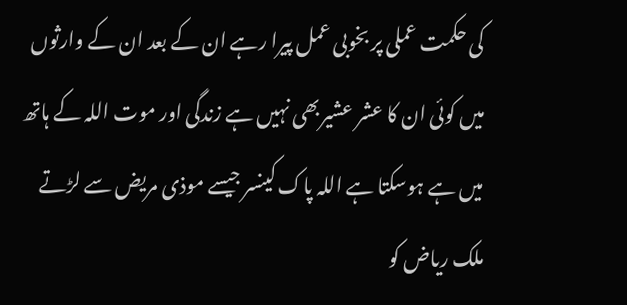کی حکمت عملی پر بخوبی عمل پیرا رہے ان کے بعد ان کے وارثوں میں کوئی ان کا عشر عشیربھی نہیں ہے زندگی اور موت اللہ کے ہاتھ میں ہے ہوسکتا ہے اللہ پاک کینسر جیسے موذی مریض سے لڑتے ملک ریاض کو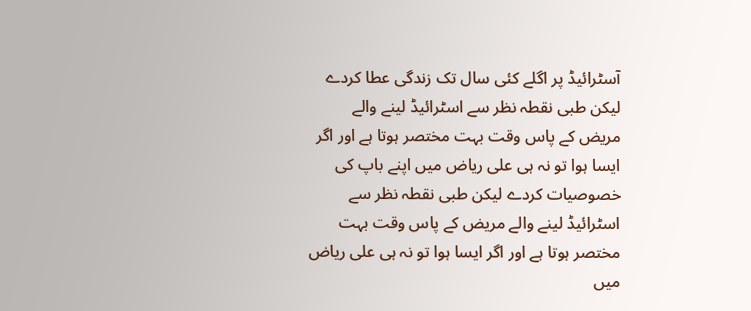آسٹرائیڈ پر اگلے کئی سال تک زندگی عطا کردے لیکن طبی نقطہ نظر سے اسٹرائیڈ لینے والے مریض کے پاس وقت بہت مختصر ہوتا ہے اور اگر ایسا ہوا تو نہ ہی علی ریاض میں اپنے باپ کی خصوصیات کردے لیکن طبی نقطہ نظر سے اسٹرائیڈ لینے والے مریض کے پاس وقت بہت مختصر ہوتا ہے اور اگر ایسا ہوا تو نہ ہی علی ریاض میں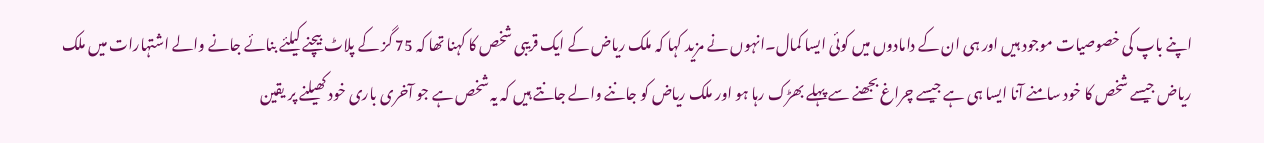اپنے باپ کی خصوصیات موجود ہیں اور ہی ان کے دامادوں میں کوئی ایسا کمال۔انہوں نے مزید کہا کہ ملک ریاض کے ایک قریبی شخص کا کہنا تھا کہ 75 گز کے پلاٹ بیچنے کیلئے بنائے جانے والے اشتہارات میں ملک ریاض جیسے شخص کا خود سامنے آنا ایسا ہی ہے جیسے چراغ بجھنے سے پہلے بھڑک رہا ہو اور ملک ریاض کو جاننے والے جانتے ہیں کہ یہ شخص ہے جو آخری باری خود کھیلنے پر یقین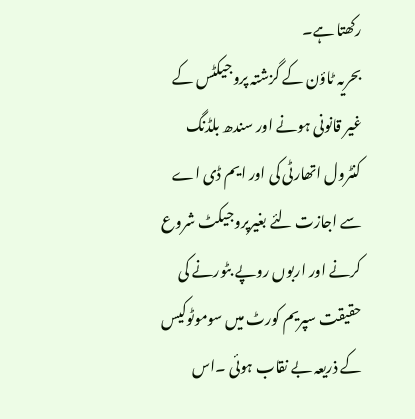رکھتا ہے۔
بحریہ ٹاؤن کے گزشتہ پروجیکٹس کے غیر قانونی ہونے اور سندھ بلڈنگ کنٹرول اتھارٹی کی اور ایم ڈی اے سے اجازت لئے بغیرپروجیکٹ شروع کرنے اور اربوں روپے بٹورنے کی حقیقت سپریم کورٹ میں سوموٹوکیس کے ذریعہ بے نقاب ہوئی ۔اس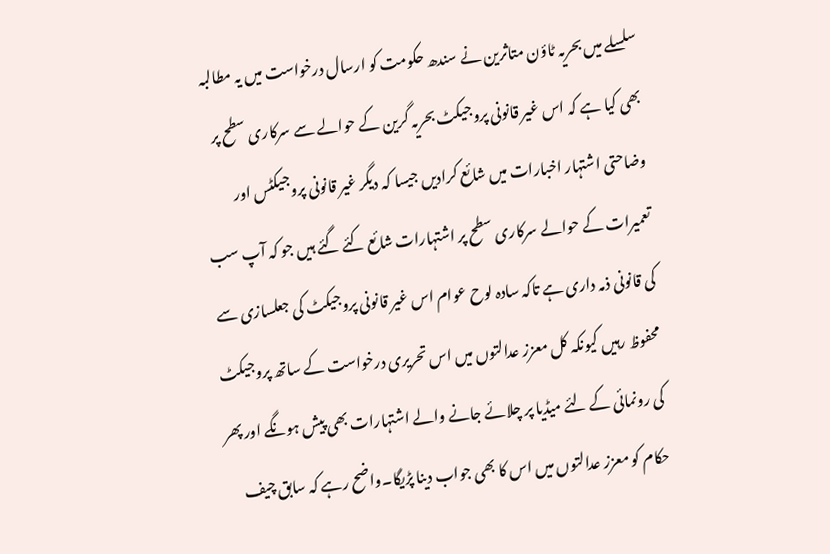سلسلے میں بحریہ ٹاؤن متاثرین نے سندھ حکومت کو ارسال درخواست میں یہ مطالبہ بھی کیا ہے کہ اس غیر قانونی پروجیکٹ بحریہ گرین کے حوالے سے سرکاری سطح پر وضاحتی اشتہار اخبارات میں شائع کرادیں جیسا کہ دیگر غیر قانونی پروجیکٹس اور تعمیرات کے حوالے سرکاری سطح پر اشتہارات شائع کئے گئے ہیں جو کہ آپ سب کی قانونی ذمہ داری ہے تاکہ سادہ لوح عوام اس غیر قانونی پروجیکٹ کی جعلسازی سے محفوظ رہیں کیونکہ کل معزز عدالتوں میں اس تحریری درخواست کے ساتھ پروجیکٹ کی رونمائی کے لئے میڈیا پر چلائے جانے والے اشتہارات بھی پیش ہونگے اور پھر حکام کو معزز عدالتوں میں اس کا بھی جواب دینا پڑیگا۔واضح رہے کہ سابق چیف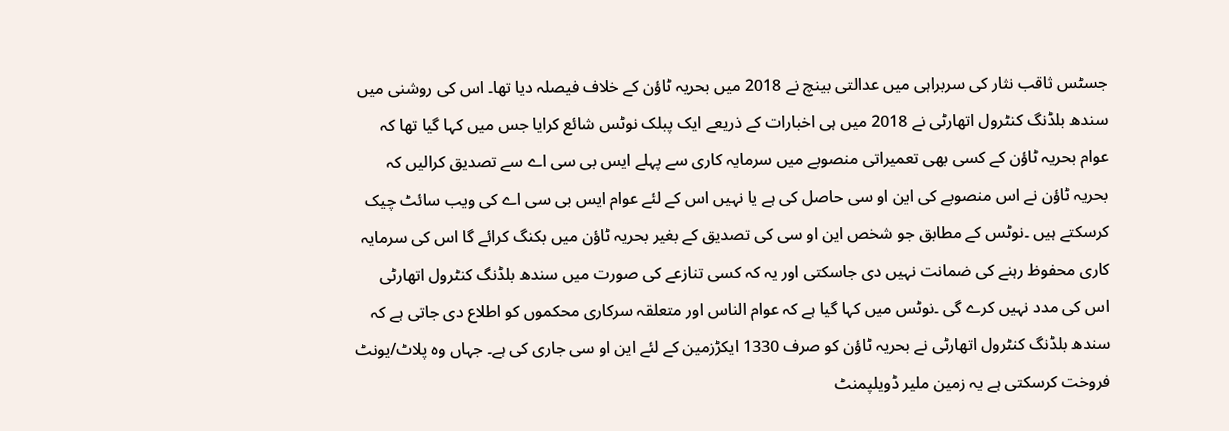جسٹس ثاقب نثار کی سربراہی میں عدالتی بینچ نے 2018 میں بحریہ ٹاؤن کے خلاف فیصلہ دیا تھا۔ اس کی روشنی میں سندھ بلڈنگ کنٹرول اتھارٹی نے 2018 میں ہی اخبارات کے ذریعے ایک پبلک نوٹس شائع کرایا جس میں کہا گیا تھا کہ عوام بحریہ ٹاؤن کے کسی بھی تعمیراتی منصوبے میں سرمایہ کاری سے پہلے ایس بی سی اے سے تصدیق کرالیں کہ بحریہ ٹاؤن نے اس منصوبے کی این او سی حاصل کی ہے یا نہیں اس کے لئے عوام ایس بی سی اے کی ویب سائٹ چیک کرسکتے ہیں ۔نوٹس کے مطابق جو شخص این او سی کی تصدیق کے بغیر بحریہ ٹاؤن میں بکنگ کرائے گا اس کی سرمایہ کاری محفوظ رہنے کی ضمانت نہیں دی جاسکتی اور یہ کہ کسی تنازعے کی صورت میں سندھ بلڈنگ کنٹرول اتھارٹی اس کی مدد نہیں کرے گی ۔نوٹس میں کہا گیا ہے کہ عوام الناس اور متعلقہ سرکاری محکموں کو اطلاع دی جاتی ہے کہ سندھ بلڈنگ کنٹرول اتھارٹی نے بحریہ ٹاؤن کو صرف 1330 ایکڑزمین کے لئے این او سی جاری کی ہے۔ جہاں وہ پلاٹ/یونٹ فروخت کرسکتی ہے یہ زمین ملیر ڈویلپمنٹ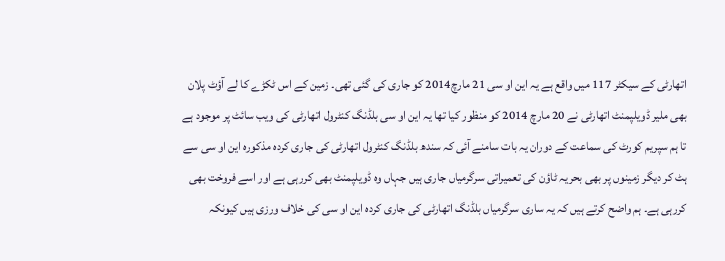اتھارٹی کے سیکٹر 117 میں واقع ہے یہ این او سی 21 مارچ2014 کو جاری کی گئی تھی۔ زمین کے اس ٹکڑے کا لے آؤٹ پلان بھی ملیر ڈویلپمنٹ اتھارٹی نے 20 مارچ 2014 کو منظور کیا تھا یہ این او سی بلڈنگ کنٹرول اتھارٹی کی ویب سائٹ پر موجود ہے تا ہم سپریم کورٹ کی سماعت کے دوران یہ بات سامنے آئی کہ سندھ بلڈنگ کنٹرول اتھارٹی کی جاری کردہ مذکورہ این او سی سے ہٹ کر دیگر زمینوں پر بھی بحریہ ٹاؤن کی تعمیراتی سرگرمیاں جاری ہیں جہاں وہ ڈویلپمنٹ بھی کررہی ہے اور اسے فروخت بھی کررہی ہے۔ ہم واضح کرتے ہیں کہ یہ ساری سرگرمیاں بلڈنگ اتھارٹی کی جاری کردہ این او سی کی خلاف ورزی ہیں کیونکہ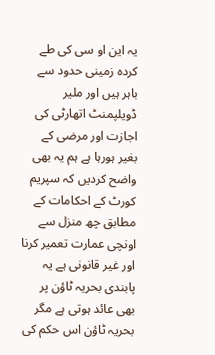یہ این او سی کی طے کردہ زمینی حدود سے باہر ہیں اور ملیر ڈویلپمنٹ اتھارٹی کی اجازت اور مرضی کے بغیر ہورہا ہے ہم یہ بھی واضح کردیں کہ سپریم کورٹ کے احکامات کے مطابق چھ منزل سے اونچی عمارت تعمیر کرنا اور غیر قانونی ہے یہ پابندی بحریہ ٹاؤن پر بھی عائد ہوتی ہے مگر بحریہ ٹاؤن اس حکم کی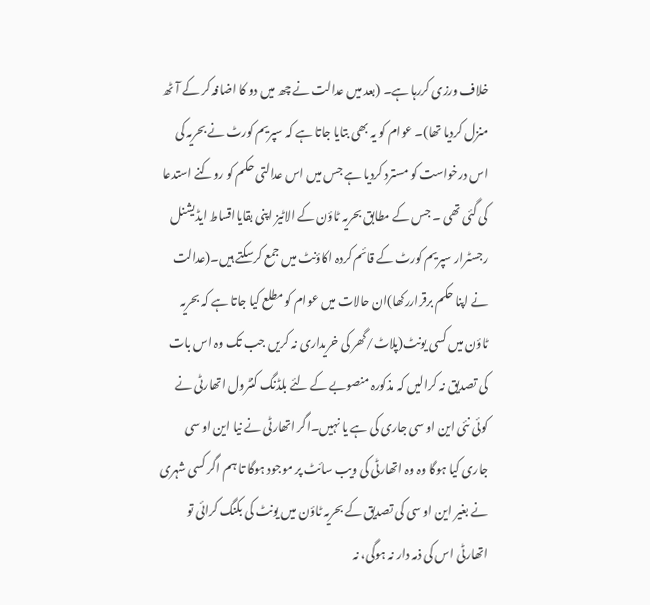خلاف ورزی کررہا ہے۔ (بعد میں عدالت نے چھ میں دو کا اضافہ کر کے آٹھ منزل کردیا تھا)۔ عوام کو یہ بھی بتایا جاتا ہے کہ سپریم کورٹ نے بحریہ کی اس درخواست کو مسترد کردیا ہے جس میں اس عدالتی حکم کو روکنے استدعا کی گئی تھی ۔ جس کے مطابق بحریہ ٹاؤن کے الاٹیز اپنی بقایااقساط ایڈیشنل رجسٹرار سپریم کورٹ کے قائم کردہ اکاؤنٹ میں جمع کرسکتے ہیں۔(عدالت نے اپنا حکم برقراررکھا)ان حالات میں عوام کو مطلع کیا جاتا ہے کہ بحریہ ٹاؤن میں کسی یونٹ(پلاٹ/گھر کی خریداری نہ کریں جب تک وہ اس بات کی تصدیق نہ کرالیں کہ مذکورہ منصوبے کے لئے بلڈنگ کنٹرول اتھارٹی نے کوئی نئی این او سی جاری کی ہے یا نہیں۔اگر اتھارٹی نے نیا این او سی جاری کیا ہوگا وہ وہ اتھارٹی کی ویب سائٹ پر موجود ہوگا تا ہم اگر کسی شہری نے بغیر این او سی کی تصدیق کے بحریہ ٹاؤن میں یونٹ کی بکنگ کرائی تو اتھارٹی اس کی ذمہ دار نہ ہوگی، نہ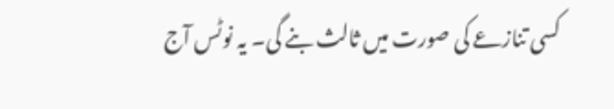کسی تنازعے کی صورت میں ثالث بنے گی۔ یہ نوٹس آج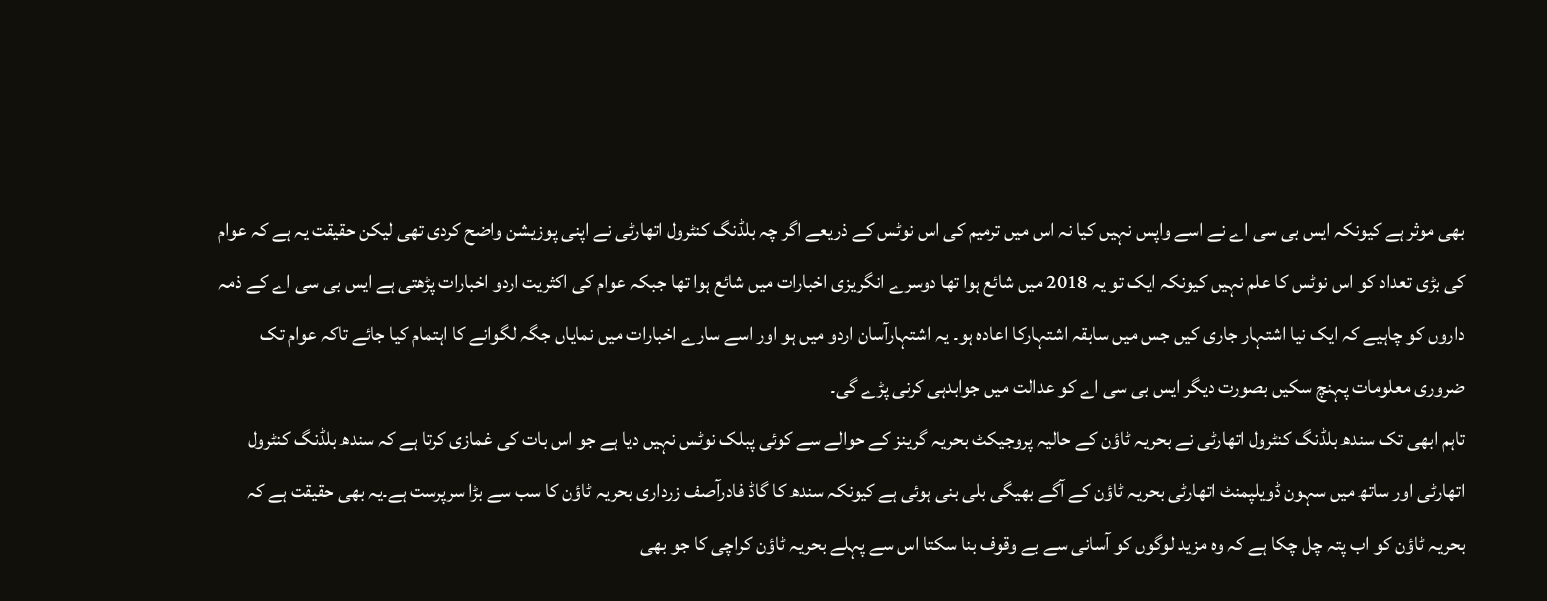بھی موثر ہے کیونکہ ایس بی سی اے نے اسے واپس نہیں کیا نہ اس میں ترمیم کی اس نوٹس کے ذریعے اگر چہ بلڈنگ کنٹرول اتھارٹی نے اپنی پوزیشن واضح کردی تھی لیکن حقیقت یہ ہے کہ عوام کی بڑی تعداد کو اس نوٹس کا علم نہیں کیونکہ ایک تو یہ 2018 میں شائع ہوا تھا دوسرے انگریزی اخبارات میں شائع ہوا تھا جبکہ عوام کی اکثریت اردو اخبارات پڑھتی ہے ایس بی سی اے کے ذمہ داروں کو چاہیے کہ ایک نیا اشتہار جاری کیں جس میں سابقہ اشتہارکا اعادہ ہو۔ یہ اشتہارآسان اردو میں ہو اور اسے سارے اخبارات میں نمایاں جگہ لگوانے کا اہتمام کیا جائے تاکہ عوام تک ضروری معلومات پہنچ سکیں بصورت دیگر ایس بی سی اے کو عدالت میں جوابدہی کرنی پڑے گی۔
تاہم ابھی تک سندھ بلڈنگ کنٹرول اتھارٹی نے بحریہ ٹاؤن کے حالیہ پروجیکٹ بحریہ گرینز کے حوالے سے کوئی پبلک نوٹس نہیں دیا ہے جو اس بات کی غمازی کرتا ہے کہ سندھ بلڈنگ کنٹرول اتھارٹی اور ساتھ میں سہون ڈویلپمنٹ اتھارٹی بحریہ ٹاؤن کے آگے بھیگی بلی بنی ہوئی ہے کیونکہ سندھ کا گاڈ فادرآصف زرداری بحریہ ٹاؤن کا سب سے بڑا سرپرست ہے۔یہ بھی حقیقت ہے کہ بحریہ ٹاؤن کو اب پتہ چل چکا ہے کہ وہ مزید لوگوں کو آسانی سے بے وقوف بنا سکتا اس سے پہلے بحریہ ٹاؤن کراچی کا جو بھی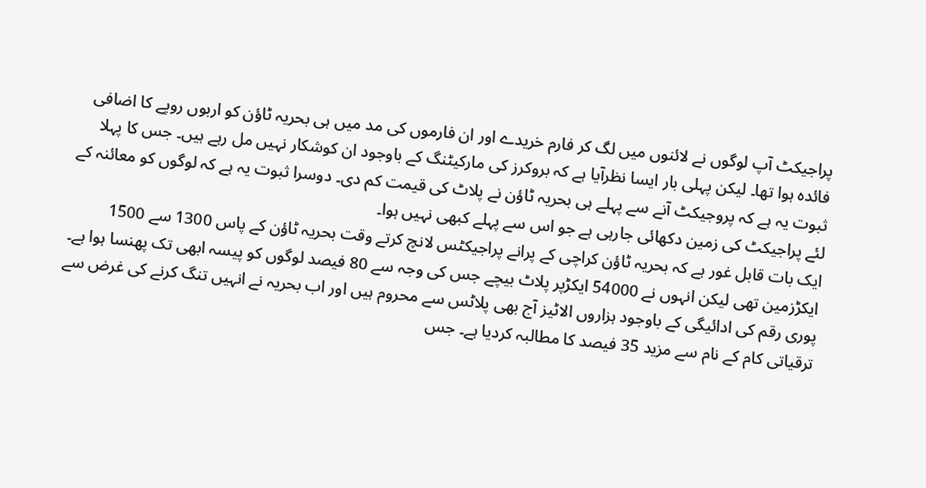پراجیکٹ آپ لوگوں نے لائنوں میں لگ کر فارم خریدے اور ان فارموں کی مد میں ہی بحریہ ٹاؤن کو اربوں روپے کا اضافی فائدہ ہوا تھا۔ لیکن پہلی بار ایسا نظرآیا ہے کہ بروکرز کی مارکیٹنگ کے باوجود ان کوشکار نہیں مل رہے ہیں۔ جس کا پہلا ثبوت یہ ہے کہ پروجیکٹ آنے سے پہلے ہی بحریہ ٹاؤن نے پلاٹ کی قیمت کم دی۔ دوسرا ثبوت یہ ہے کہ لوگوں کو معائنہ کے لئے پراجیکٹ کی زمین دکھائی جارہی ہے جو اس سے پہلے کبھی نہیں ہوا۔
ایک بات قابل غور ہے کہ بحریہ ٹاؤن کراچی کے پرانے پراجیکٹس لانچ کرتے وقت بحریہ ٹاؤن کے پاس 1300 سے 1500 ایکڑزمین تھی لیکن انہوں نے 54000 ایکڑپر پلاٹ بیچے جس کی وجہ سے 80 فیصد لوگوں کو پیسہ ابھی تک پھنسا ہوا ہے۔ پوری رقم کی ادائیگی کے باوجود ہزاروں الاٹیز آج بھی پلاٹس سے محروم ہیں اور اب بحریہ نے انہیں تنگ کرنے کی غرض سے ترقیاتی کام کے نام سے مزید 35 فیصد کا مطالبہ کردیا ہے۔ جس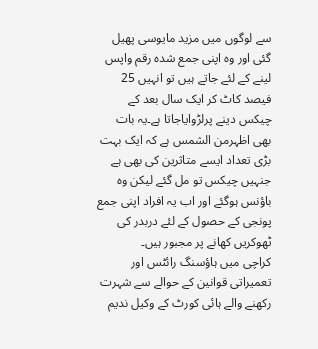سے لوگوں میں مزید مایوسی پھیل گئی اور وہ اپنی جمع شدہ رقم واپس لینے کے لئے جاتے ہیں تو انہیں 25 فیصد کاٹ کر ایک سال بعد کے چیکس دینے پرلڑوایاجاتا ہے۔یہ بات بھی اظہرمن الشمس ہے کہ ایک بہت بڑی تعداد ایسے متاثرین کی بھی ہے جنہیں چیکس تو مل گئے لیکن وہ باؤنس ہوگئے اور اب یہ افراد اپنی جمع پونجی کے حصول کے لئے دربدر کی ٹھوکریں کھانے پر مجبور ہیں۔
کراچی میں ہاؤسنگ رائٹس اور تعمیراتی قوانین کے حوالے سے شہرت رکھنے والے ہائی کورٹ کے وکیل ندیم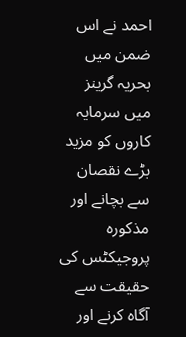احمد نے اس ضمن میں بحریہ گرینز میں سرمایہ کاروں کو مزید بڑے نقصان سے بچانے اور مذکورہ پروجیکٹس کی حقیقت سے آگاہ کرنے اور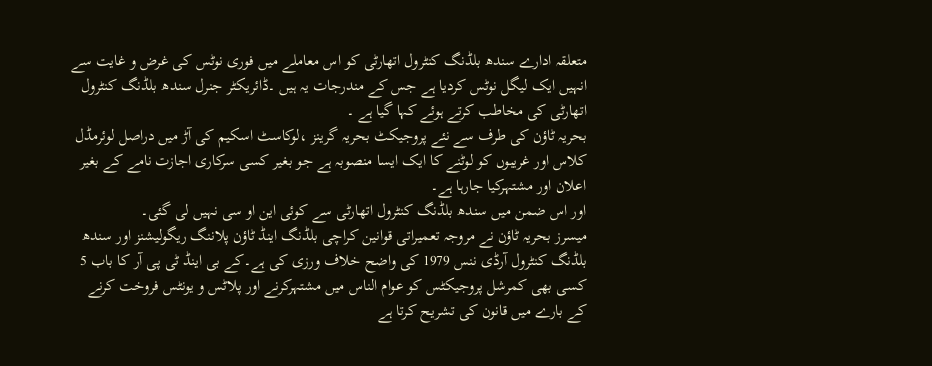متعلقہ ادارے سندھ بلڈنگ کنٹرول اتھارٹی کو اس معاملے میں فوری نوٹس کی غرض و غایت سے انہیں ایک لیگل نوٹس کردیا ہے جس کے مندرجات یہ ہیں ۔ڈائریکٹر جنرل سندھ بلڈنگ کنٹرول اتھارٹی کی مخاطب کرتے ہوئے کہا گیا ہے ۔
بحریہ ٹاؤن کی طرف سے نئے پروجیکٹ بحریہ گرینز ،لوکاسٹ اسکیم کی آڑ میں دراصل لوئرمڈل کلاس اور غریبوں کو لوٹنے کا ایک ایسا منصوبہ ہے جو بغیر کسی سرکاری اجازت نامے کے بغیر اعلان اور مشتہرکیا جارہا ہے۔
اور اس ضمن میں سندھ بلڈنگ کنٹرول اتھارٹی سے کوئی این او سی نہیں لی گئی۔
میسرز بحریہ ٹاؤن نے مروجہ تعمیراتی قوانین کراچی بلڈنگ اینڈ ٹاؤن پلاننگ ریگولیشنز اور سندھ بلڈنگ کنٹرول آرڈی ننس 1979 کی واضح خلاف ورزی کی ہے۔کے بی اینڈ ٹی پی آر کا باب 5 کسی بھی کمرشل پروجیکٹس کو عوام الناس میں مشتہرکرنے اور پلاٹس و یونٹس فروخت کرنے کے بارے میں قانون کی تشریح کرتا ہے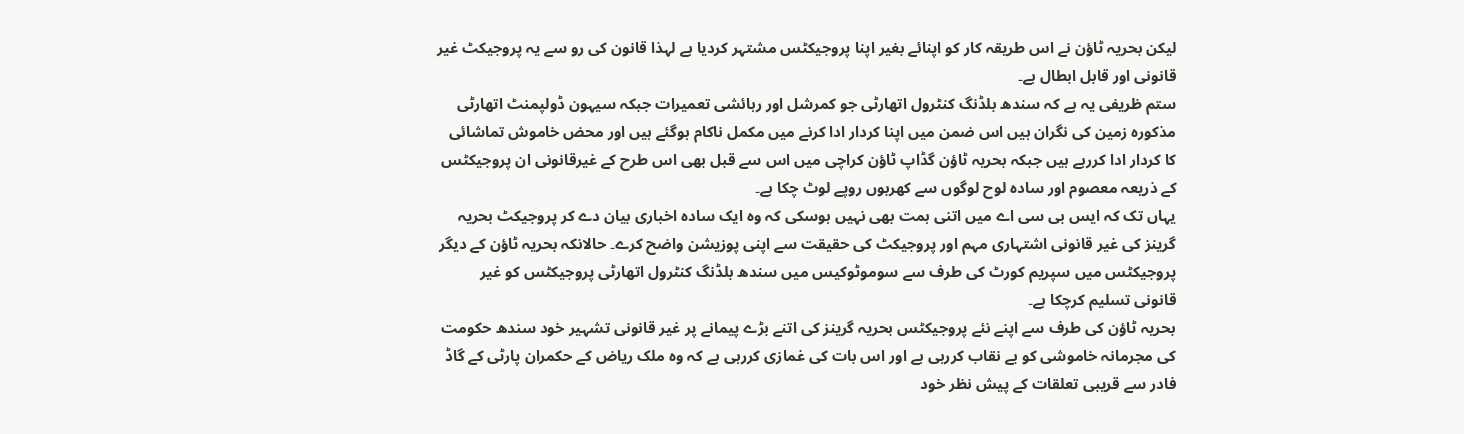لیکن بحریہ ٹاؤن نے اس طریقہ کار کو اپنائے بغیر اپنا پروجیکٹس مشتہر کردیا ہے لہذا قانون کی رو سے یہ پروجیکٹ غیر قانونی اور قابل ابطال ہے۔
ستم ظریفی یہ ہے کہ سندھ بلڈنگ کنٹرول اتھارٹی جو کمرشل اور رہائشی تعمیرات جبکہ سیہون ڈولپمنٹ اتھارٹی مذکورہ زمین کی نگران ہیں اس ضمن میں اپنا کردار ادا کرنے میں مکمل ناکام ہوگئے ہیں اور محض خاموش تماشائی کا کردار ادا کررہے ہیں جبکہ بحریہ ٹاؤن گڈاپ ٹاؤن کراچی میں اس سے قبل بھی اس طرح کے غیرقانونی ان پروجیکٹس کے ذریعہ معصوم اور سادہ لوح لوگوں سے کھربوں روپے لوٹ چکا ہے۔
یہاں تک کہ ایس بی سی اے میں اتنی ہمت بھی نہیں ہوسکی کہ وہ ایک سادہ اخباری بیان دے کر پروجیکٹ بحریہ گرینز کی غیر قانونی اشتہاری مہم اور پروجیکٹ کی حقیقت سے اپنی پوزیشن واضح کرے۔ حالانکہ بحریہ ٹاؤن کے دیگر پروجیکٹس میں سپریم کورٹ کی طرف سے سوموٹوکیس میں سندھ بلڈنگ کنٹرول اتھارٹی پروجیکٹس کو غیر قانونی تسلیم کرچکا ہے۔
بحریہ ٹاؤن کی طرف سے اپنے نئے پروجیکٹس بحریہ گرینز کی اتنے بڑے پیمانے پر غیر قانونی تشہیر خود سندھ حکومت کی مجرمانہ خاموشی کو بے نقاب کررہی ہے اور اس بات کی غمازی کررہی ہے کہ وہ ملک ریاض کے حکمران پارٹی کے گاڈ فادر سے قریبی تعلقات کے پیش نظر خود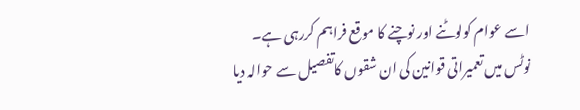اسے عوام کولوٹنے اور نوچنے کا موقع فراہم کررہی ہے۔
نوٹس میں تعمیراتی قوانین کی ان شقوں کاتفصیل سے حوالہ دیا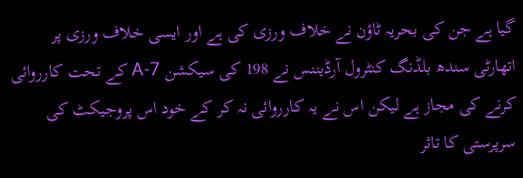گیا ہے جن کی بحریہ ٹاؤن نے خلاف ورزی کی ہے اور ایسی خلاف ورزی پر اتھارٹی سندھ بلڈنگ کنٹرول آرڈیننس نے 198 کی سیکشن 7-A کے تحت کارروائی کرنے کی مجاز ہے لیکن اس نے یہ کارروائی نہ کر کے خود اس پروجیکٹ کی سرپرستی کا تاثر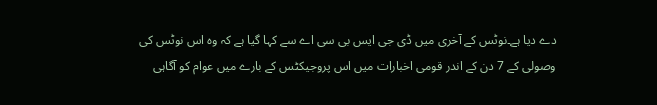دے دیا ہے۔نوٹس کے آخری میں ڈی جی ایس بی سی اے سے کہا گیا ہے کہ وہ اس نوٹس کی وصولی کے 7 دن کے اندر قومی اخبارات میں اس پروجیکٹس کے بارے میں عوام کو آگاہی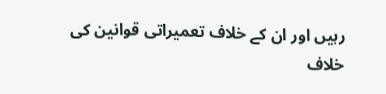رہیں اور ان کے خلاف تعمیراتی قوانین کی خلاف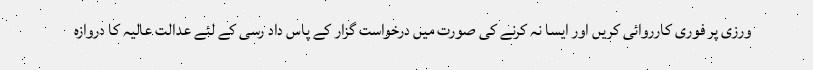ورزی پر فوری کارروائی کریں اور ایسا نہ کرنے کی صورت میں درخواست گزار کے پاس داد رسی کے لئے عدالت عالیہ کا دروازہ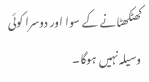کھٹکھٹانے کے سوا اور دوسرا کوئی وسیلہ نہیں ہوگا۔